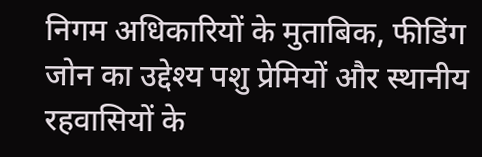निगम अधिकारियों के मुताबिक, फीडिंग जोन का उद्देश्य पशु प्रेमियों और स्थानीय रहवासियों के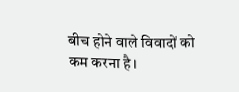बीच होने वाले विवादों को कम करना है।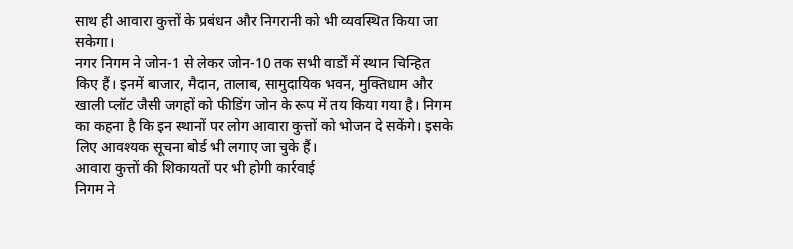साथ ही आवारा कुत्तों के प्रबंधन और निगरानी को भी व्यवस्थित किया जा सकेगा।
नगर निगम ने जोन-1 से लेकर जोन-10 तक सभी वार्डों में स्थान चिन्हित किए हैं। इनमें बाजार, मैदान, तालाब, सामुदायिक भवन, मुक्तिधाम और खाली प्लॉट जैसी जगहों को फीडिंग जोन के रूप में तय किया गया है। निगम का कहना है कि इन स्थानों पर लोग आवारा कुत्तों को भोजन दे सकेंगे। इसके लिए आवश्यक सूचना बोर्ड भी लगाए जा चुके हैं।
आवारा कुत्तों की शिकायतों पर भी होगी कार्रवाई
निगम ने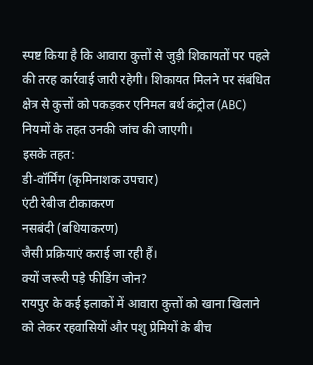स्पष्ट किया है कि आवारा कुत्तों से जुड़ी शिकायतों पर पहले की तरह कार्रवाई जारी रहेगी। शिकायत मिलने पर संबंधित क्षेत्र से कुत्तों को पकड़कर एनिमल बर्थ कंट्रोल (ABC) नियमों के तहत उनकी जांच की जाएगी।
इसके तहत:
डी-वॉर्मिंग (कृमिनाशक उपचार)
एंटी रेबीज टीकाकरण
नसबंदी (बधियाकरण)
जैसी प्रक्रियाएं कराई जा रही हैं।
क्यों जरूरी पड़े फीडिंग जोन?
रायपुर के कई इलाकों में आवारा कुत्तों को खाना खिलाने को लेकर रहवासियों और पशु प्रेमियों के बीच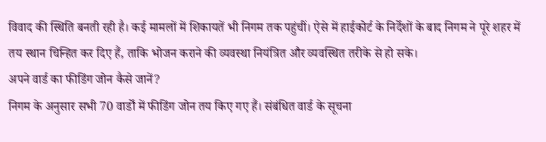विवाद की स्थिति बनती रही है। कई मामलों में शिकायतें भी निगम तक पहुंचीं। ऐसे में हाईकोर्ट के निर्देशों के बाद निगम ने पूरे शहर में तय स्थान चिन्हित कर दिए हैं, ताकि भोजन कराने की व्यवस्था नियंत्रित और व्यवस्थित तरीके से हो सके।
अपने वार्ड का फीडिंग जोन कैसे जानें?
निगम के अनुसार सभी 70 वार्डों में फीडिंग जोन तय किए गए हैं। संबंधित वार्ड के सूचना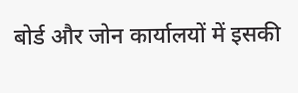बोर्ड और जोन कार्यालयों में इसकी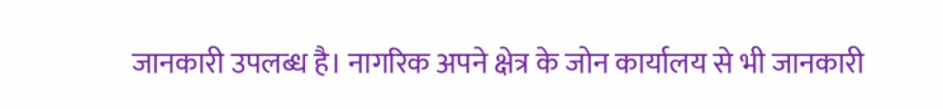जानकारी उपलब्ध है। नागरिक अपने क्षेत्र के जोन कार्यालय से भी जानकारी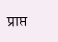प्राप्त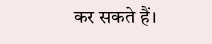कर सकते हैं।